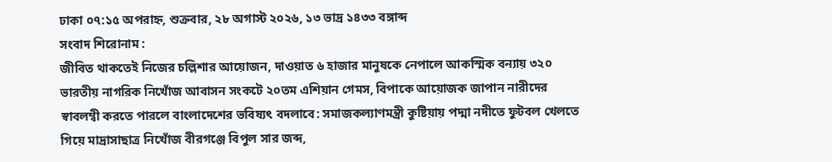ঢাকা ০৭:১৫ অপরাহ্ন, শুক্রবার, ২৮ অগাস্ট ২০২৬, ১৩ ভাদ্র ১৪৩৩ বঙ্গাব্দ
সংবাদ শিরোনাম :
জীবিত থাকতেই নিজের চল্লিশার আয়োজন, দাওয়াত ৬ হাজার মানুষকে নেপালে আকস্মিক বন্যায় ৩২০ ভারতীয় নাগরিক নিখোঁজ আবাসন সংকটে ২০তম এশিয়ান গেমস, বিপাকে আয়োজক জাপান নারীদের স্বাবলম্বী করতে পারলে বাংলাদেশের ভবিষ্যৎ বদলাবে: সমাজকল্যাণমন্ত্রী কুষ্টিয়ায় পদ্মা নদীতে ফুটবল খেলতে গিয়ে মাদ্রাসাছাত্র নিখোঁজ বীরগঞ্জে বিপুল সার জব্দ,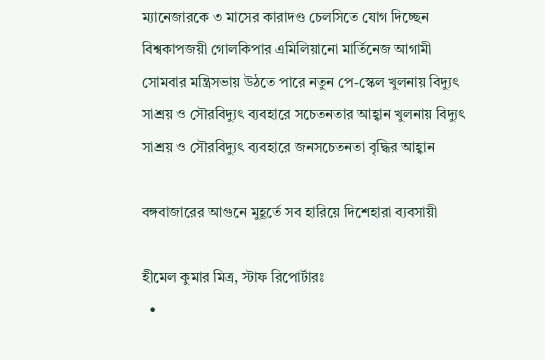ম্যানেজারকে ৩ মাসের কারাদণ্ড চেলসিতে যোগ দিচ্ছেন বিশ্বকাপজয়ী গোলকিপার এমিলিয়ানো মার্তিনেজ আগামী সোমবার মন্ত্রিসভায় উঠতে পারে নতুন পে-স্কেল খুলনায় বিদ্যুৎ সাশ্রয় ও সৌরবিদ্যুৎ ব্যবহারে সচেতনতার আহ্বান খুলনায় বিদ্যুৎ সাশ্রয় ও সৌরবিদ্যুৎ ব্যবহারে জনসচেতনতা বৃদ্ধির আহ্বান

বঙ্গবাজারের আগুনে মুহূর্তে সব হারিয়ে দিশেহারা ব‍্যবসায়ী

হীমেল কুমার মিত্র, স্টাফ রিপোর্টারঃ
  •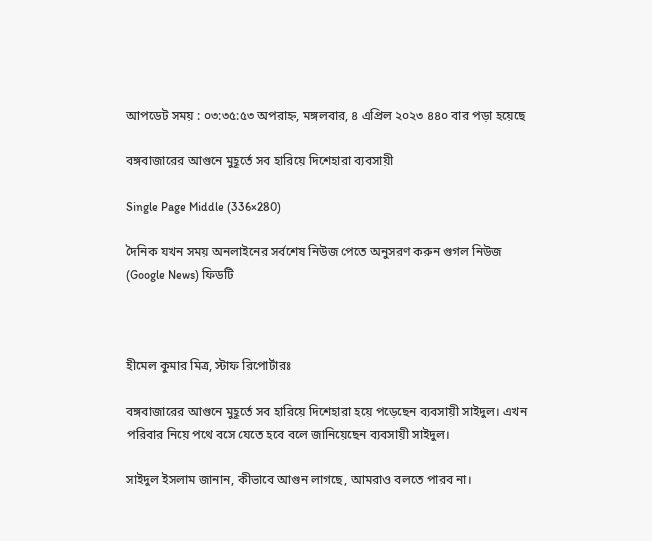আপডেট সময় : ০৩:৩৫:৫৩ অপরাহ্ন, মঙ্গলবার, ৪ এপ্রিল ২০২৩ ৪৪০ বার পড়া হয়েছে

বঙ্গবাজারের আগুনে মুহূর্তে সব হারিয়ে দিশেহারা ব‍্যবসায়ী

Single Page Middle (336×280)

দৈনিক যখন সময় অনলাইনের সর্বশেষ নিউজ পেতে অনুসরণ করুন গুগল নিউজ (Google News) ফিডটি



হীমেল কুমার মিত্র, স্টাফ রিপোর্টারঃ

বঙ্গবাজারের আগুনে মুহূর্তে সব হারিয়ে দিশেহারা হয়ে পড়েছেন ব্যবসায়ী সাইদুল। এখন পরিবার নিয়ে পথে বসে যেতে হবে বলে জানিয়েছেন ব্যবসায়ী সাইদুল।

সাইদুল ইসলাম জানান, কীভাবে আগুন লাগছে, আমরাও বলতে পারব না।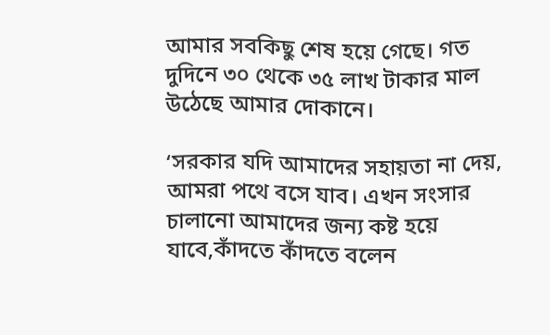আমার সবকিছু শেষ হয়ে গেছে। গত দুদিনে ৩০ থেকে ৩৫ লাখ টাকার মাল উঠেছে আমার দোকানে।

‘সরকার যদি আমাদের সহায়তা না দেয়, আমরা পথে বসে যাব। এখন সংসার চালানো আমাদের জন্য কষ্ট হয়ে যাবে,কাঁদতে কাঁদতে বলেন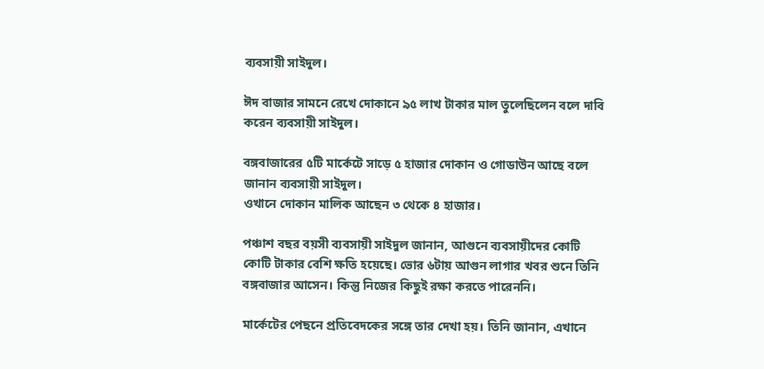ব্যবসায়ী সাইদুল।

ঈদ বাজার সামনে রেখে দোকানে ৯৫ লাখ টাকার মাল তুলেছিলেন বলে দাবি করেন ব‍্যবসায়ী সাইদুল।

বঙ্গবাজারের ৫টি মার্কেটে সাড়ে ৫ হাজার দোকান ও গোডাউন আছে বলে জানান ব্যবসায়ী সাইদুল।
ওখানে দোকান মালিক আছেন ৩ থেকে ৪ হাজার।

পঞ্চাশ বছর বয়সী ব্যবসায়ী সাইদুল জানান, আগুনে ব্যবসায়ীদের কোটি কোটি টাকার বেশি ক্ষতি হয়েছে। ভোর ৬টায় আগুন লাগার খবর শুনে তিনি বঙ্গবাজার আসেন। কিন্তু নিজের কিছুই রক্ষা করতে পারেননি।

মার্কেটের পেছনে প্রতিবেদকের সঙ্গে তার দেখা হয়। তিনি জানান, এখানে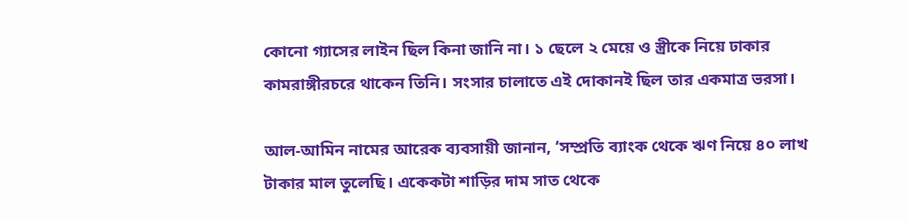কোনো গ্যাসের লাইন ছিল কিনা জানি না। ১ ছেলে ২ মেয়ে ও স্ত্রীকে নিয়ে ঢাকার কামরাঙ্গীরচরে থাকেন তিনি। সংসার চালাতে এই দোকানই ছিল তার একমাত্র ভরসা।

আল-আমিন নামের আরেক ব্যবসায়ী জানান, ‘সম্প্রতি ব্যাংক থেকে ঋণ নিয়ে ৪০ লাখ টাকার মাল তুলেছি। একেকটা শাড়ির দাম সাত থেকে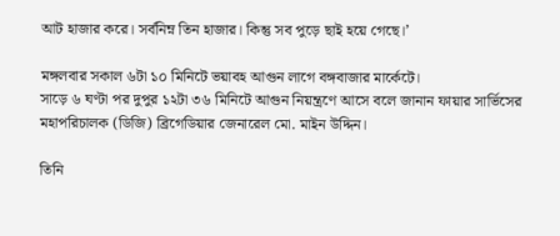আট হাজার করে। সর্বনিম্ন তিন হাজার। কিন্তু সব পুড়ে ছাই হয়ে গেছে।’

মঙ্গলবার সকাল ৬টা ১০ মিনিটে ভয়াবহ আগুন লাগে বঙ্গবাজার মার্কেটে।
সাড়ে ৬ ঘণ্টা পর দুপুর ১২টা ৩৬ মিনিটে আগুন নিয়ন্ত্রণে আসে বলে জানান ফায়ার সার্ভিসের মহাপরিচালক (ডিজি) ব্রিগেডিয়ার জেনারেল মো. মাইন উদ্দিন।

তিনি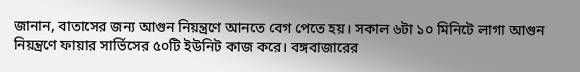জানান, বাতাসের জন্য আগুন নিয়ন্ত্রণে আনতে বেগ পেতে হয়। সকাল ৬টা ১০ মিনিটে লাগা আগুন নিয়ন্ত্রণে ফায়ার সার্ভিসের ৫০টি ইউনিট কাজ করে। বঙ্গবাজারের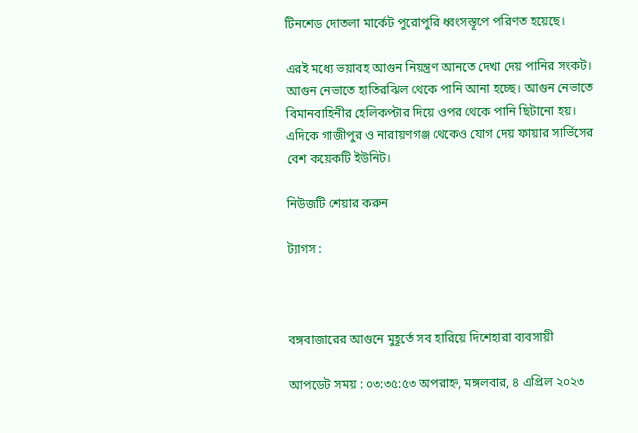টিনশেড দোতলা মার্কেট পুরোপুরি ধ্বংসস্তূপে পরিণত হয়েছে।

এরই মধ্যে ভয়াবহ আগুন নিয়ন্ত্রণ আনতে দেখা দেয় পানির সংকট। আগুন নেভাতে হাতিরঝিল থেকে পানি আনা হচ্ছে। আগুন নেভাতে বিমানবাহিনীর হেলিকপ্টার দিয়ে ওপর থেকে পানি ছিটানো হয়। এদিকে গাজীপুর ও নারায়ণগঞ্জ থেকেও যোগ দেয় ফায়ার সার্ভিসের বেশ কয়েকটি ইউনিট।

নিউজটি শেয়ার করুন

ট্যাগস :



বঙ্গবাজারের আগুনে মুহূর্তে সব হারিয়ে দিশেহারা ব‍্যবসায়ী

আপডেট সময় : ০৩:৩৫:৫৩ অপরাহ্ন, মঙ্গলবার, ৪ এপ্রিল ২০২৩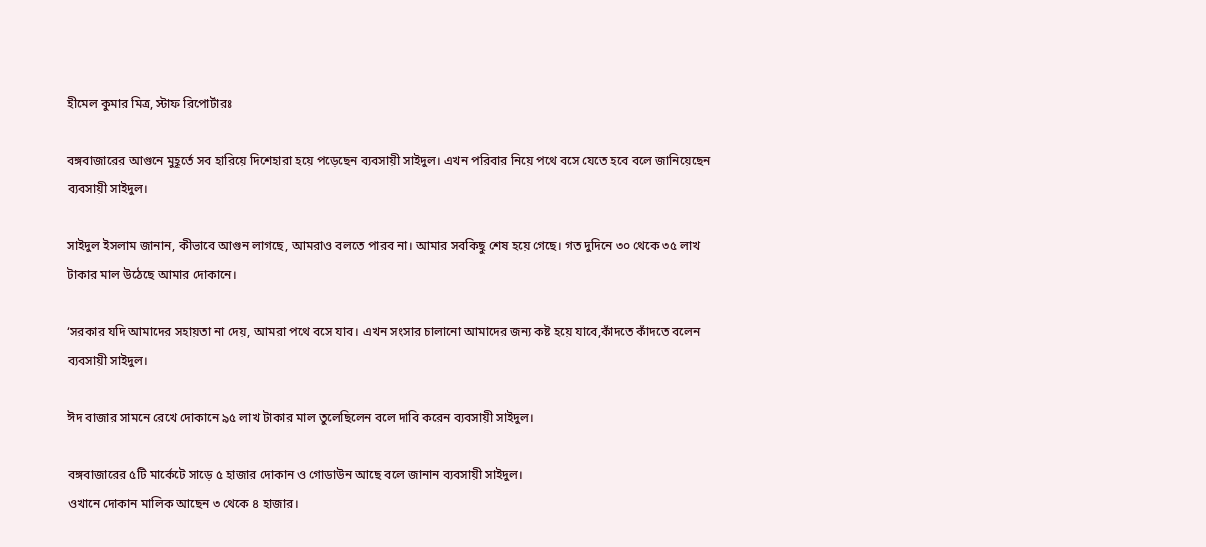হীমেল কুমার মিত্র, স্টাফ রিপোর্টারঃ

বঙ্গবাজারের আগুনে মুহূর্তে সব হারিয়ে দিশেহারা হয়ে পড়েছেন ব্যবসায়ী সাইদুল। এখন পরিবার নিয়ে পথে বসে যেতে হবে বলে জানিয়েছেন ব্যবসায়ী সাইদুল।

সাইদুল ইসলাম জানান, কীভাবে আগুন লাগছে, আমরাও বলতে পারব না। আমার সবকিছু শেষ হয়ে গেছে। গত দুদিনে ৩০ থেকে ৩৫ লাখ টাকার মাল উঠেছে আমার দোকানে।

‘সরকার যদি আমাদের সহায়তা না দেয়, আমরা পথে বসে যাব। এখন সংসার চালানো আমাদের জন্য কষ্ট হয়ে যাবে,কাঁদতে কাঁদতে বলেন ব্যবসায়ী সাইদুল।

ঈদ বাজার সামনে রেখে দোকানে ৯৫ লাখ টাকার মাল তুলেছিলেন বলে দাবি করেন ব‍্যবসায়ী সাইদুল।

বঙ্গবাজারের ৫টি মার্কেটে সাড়ে ৫ হাজার দোকান ও গোডাউন আছে বলে জানান ব্যবসায়ী সাইদুল।
ওখানে দোকান মালিক আছেন ৩ থেকে ৪ হাজার।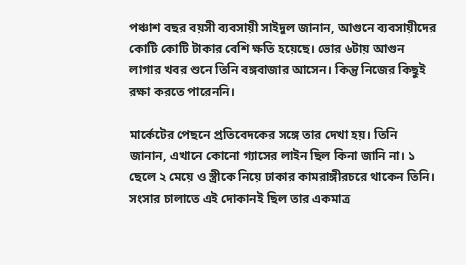পঞ্চাশ বছর বয়সী ব্যবসায়ী সাইদুল জানান, আগুনে ব্যবসায়ীদের কোটি কোটি টাকার বেশি ক্ষতি হয়েছে। ভোর ৬টায় আগুন লাগার খবর শুনে তিনি বঙ্গবাজার আসেন। কিন্তু নিজের কিছুই রক্ষা করতে পারেননি।

মার্কেটের পেছনে প্রতিবেদকের সঙ্গে তার দেখা হয়। তিনি জানান, এখানে কোনো গ্যাসের লাইন ছিল কিনা জানি না। ১ ছেলে ২ মেয়ে ও স্ত্রীকে নিয়ে ঢাকার কামরাঙ্গীরচরে থাকেন তিনি। সংসার চালাতে এই দোকানই ছিল তার একমাত্র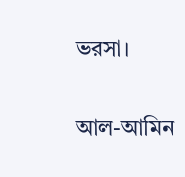ভরসা।

আল-আমিন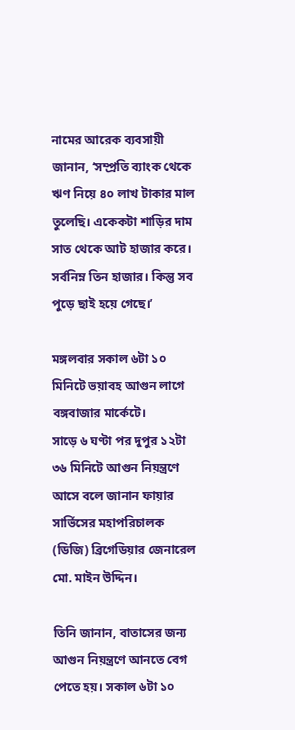নামের আরেক ব্যবসায়ী জানান, ‘সম্প্রতি ব্যাংক থেকে ঋণ নিয়ে ৪০ লাখ টাকার মাল তুলেছি। একেকটা শাড়ির দাম সাত থেকে আট হাজার করে। সর্বনিম্ন তিন হাজার। কিন্তু সব পুড়ে ছাই হয়ে গেছে।’

মঙ্গলবার সকাল ৬টা ১০ মিনিটে ভয়াবহ আগুন লাগে বঙ্গবাজার মার্কেটে।
সাড়ে ৬ ঘণ্টা পর দুপুর ১২টা ৩৬ মিনিটে আগুন নিয়ন্ত্রণে আসে বলে জানান ফায়ার সার্ভিসের মহাপরিচালক (ডিজি) ব্রিগেডিয়ার জেনারেল মো. মাইন উদ্দিন।

তিনি জানান, বাতাসের জন্য আগুন নিয়ন্ত্রণে আনতে বেগ পেতে হয়। সকাল ৬টা ১০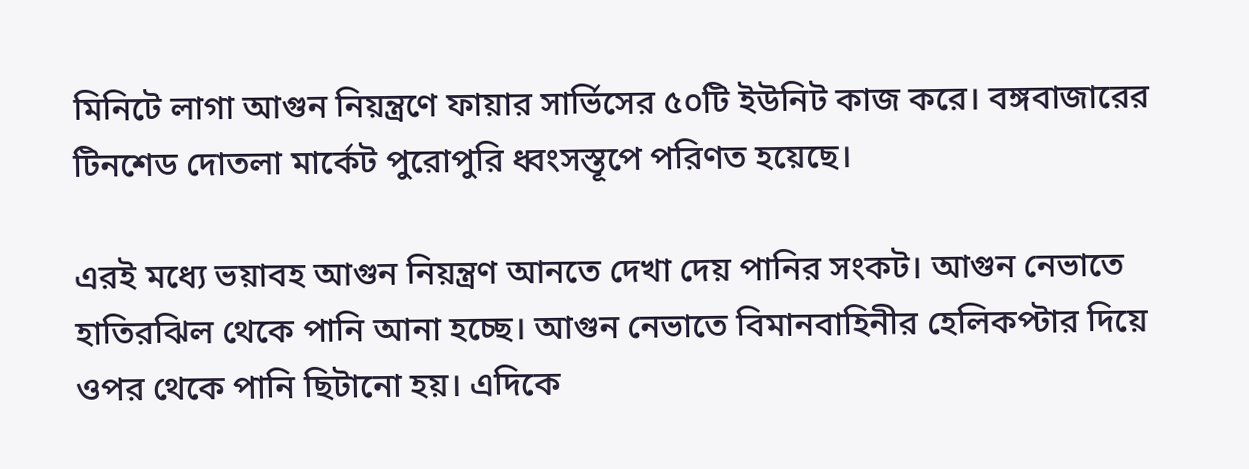মিনিটে লাগা আগুন নিয়ন্ত্রণে ফায়ার সার্ভিসের ৫০টি ইউনিট কাজ করে। বঙ্গবাজারের টিনশেড দোতলা মার্কেট পুরোপুরি ধ্বংসস্তূপে পরিণত হয়েছে।

এরই মধ্যে ভয়াবহ আগুন নিয়ন্ত্রণ আনতে দেখা দেয় পানির সংকট। আগুন নেভাতে হাতিরঝিল থেকে পানি আনা হচ্ছে। আগুন নেভাতে বিমানবাহিনীর হেলিকপ্টার দিয়ে ওপর থেকে পানি ছিটানো হয়। এদিকে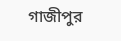গাজীপুর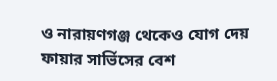ও নারায়ণগঞ্জ থেকেও যোগ দেয় ফায়ার সার্ভিসের বেশ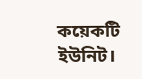কয়েকটি ইউনিট।